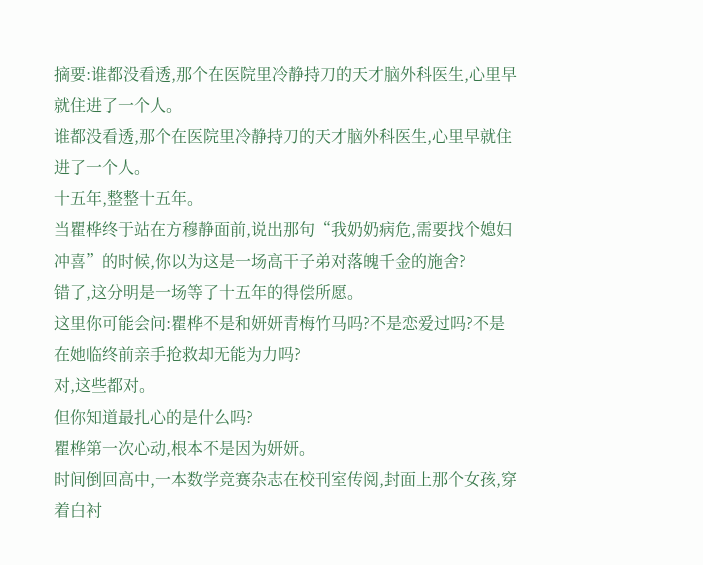摘要:谁都没看透,那个在医院里冷静持刀的天才脑外科医生,心里早就住进了一个人。
谁都没看透,那个在医院里冷静持刀的天才脑外科医生,心里早就住进了一个人。
十五年,整整十五年。
当瞿桦终于站在方穆静面前,说出那句“我奶奶病危,需要找个媳妇冲喜”的时候,你以为这是一场高干子弟对落魄千金的施舍?
错了,这分明是一场等了十五年的得偿所愿。
这里你可能会问:瞿桦不是和妍妍青梅竹马吗?不是恋爱过吗?不是在她临终前亲手抢救却无能为力吗?
对,这些都对。
但你知道最扎心的是什么吗?
瞿桦第一次心动,根本不是因为妍妍。
时间倒回高中,一本数学竞赛杂志在校刊室传阅,封面上那个女孩,穿着白衬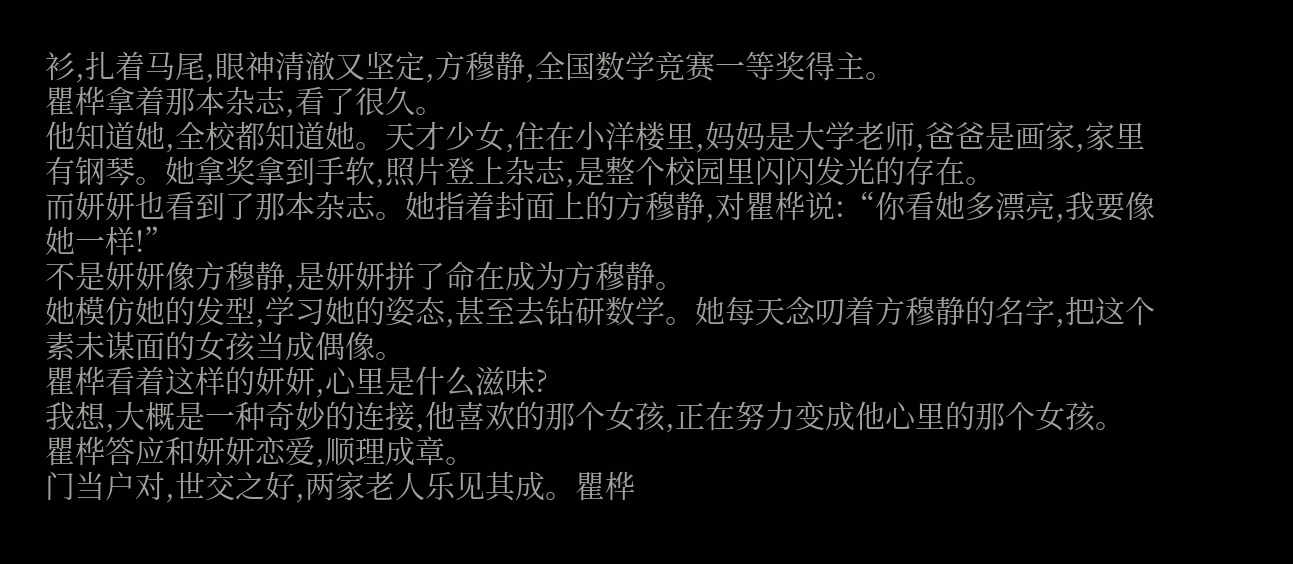衫,扎着马尾,眼神清澈又坚定,方穆静,全国数学竞赛一等奖得主。
瞿桦拿着那本杂志,看了很久。
他知道她,全校都知道她。天才少女,住在小洋楼里,妈妈是大学老师,爸爸是画家,家里有钢琴。她拿奖拿到手软,照片登上杂志,是整个校园里闪闪发光的存在。
而妍妍也看到了那本杂志。她指着封面上的方穆静,对瞿桦说:“你看她多漂亮,我要像她一样!”
不是妍妍像方穆静,是妍妍拼了命在成为方穆静。
她模仿她的发型,学习她的姿态,甚至去钻研数学。她每天念叨着方穆静的名字,把这个素未谋面的女孩当成偶像。
瞿桦看着这样的妍妍,心里是什么滋味?
我想,大概是一种奇妙的连接,他喜欢的那个女孩,正在努力变成他心里的那个女孩。
瞿桦答应和妍妍恋爱,顺理成章。
门当户对,世交之好,两家老人乐见其成。瞿桦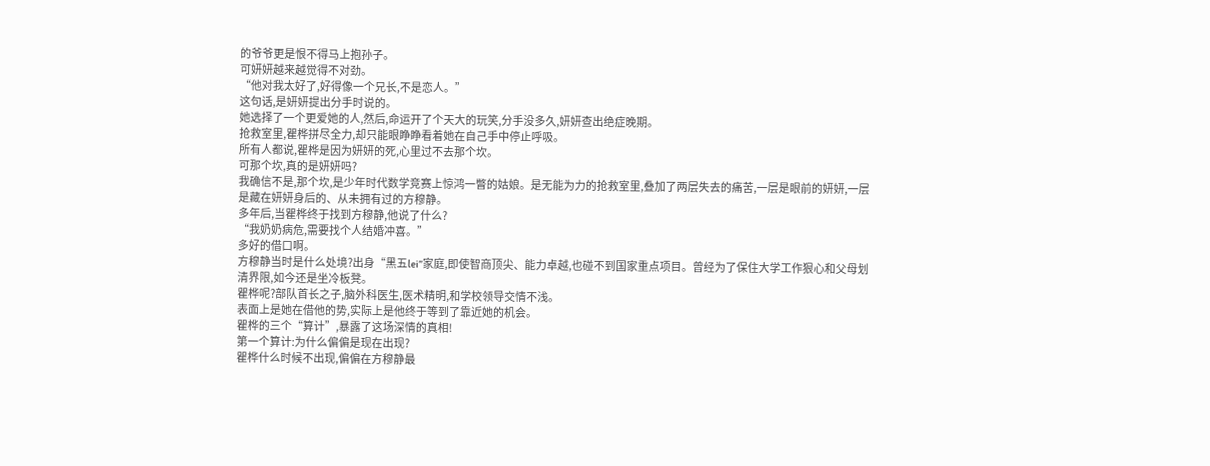的爷爷更是恨不得马上抱孙子。
可妍妍越来越觉得不对劲。
“他对我太好了,好得像一个兄长,不是恋人。”
这句话,是妍妍提出分手时说的。
她选择了一个更爱她的人,然后,命运开了个天大的玩笑,分手没多久,妍妍查出绝症晚期。
抢救室里,瞿桦拼尽全力,却只能眼睁睁看着她在自己手中停止呼吸。
所有人都说,瞿桦是因为妍妍的死,心里过不去那个坎。
可那个坎,真的是妍妍吗?
我确信不是,那个坎,是少年时代数学竞赛上惊鸿一瞥的姑娘。是无能为力的抢救室里,叠加了两层失去的痛苦,一层是眼前的妍妍,一层是藏在妍妍身后的、从未拥有过的方穆静。
多年后,当瞿桦终于找到方穆静,他说了什么?
“我奶奶病危,需要找个人结婚冲喜。”
多好的借口啊。
方穆静当时是什么处境?出身“黑五lei”家庭,即使智商顶尖、能力卓越,也碰不到国家重点项目。曾经为了保住大学工作狠心和父母划清界限,如今还是坐冷板凳。
瞿桦呢?部队首长之子,脑外科医生,医术精明,和学校领导交情不浅。
表面上是她在借他的势,实际上是他终于等到了靠近她的机会。
瞿桦的三个“算计”,暴露了这场深情的真相!
第一个算计:为什么偏偏是现在出现?
瞿桦什么时候不出现,偏偏在方穆静最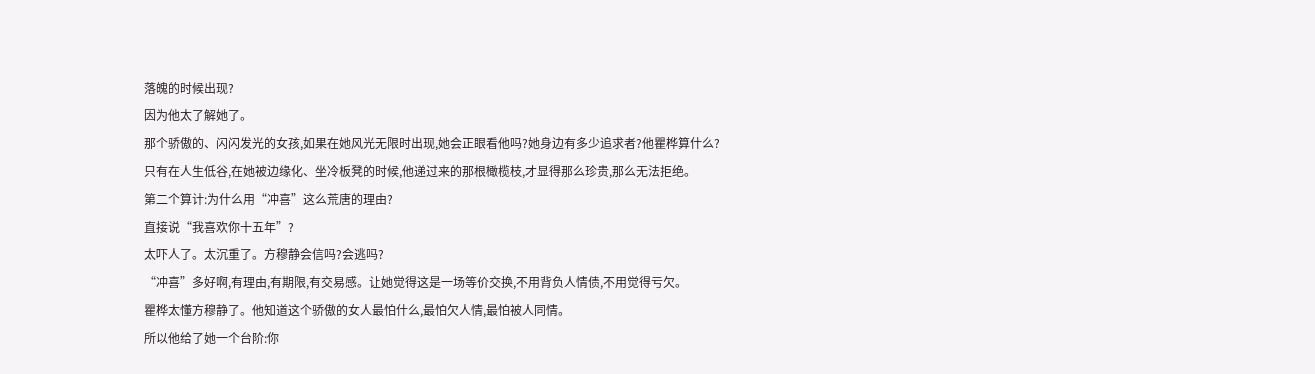落魄的时候出现?
因为他太了解她了。
那个骄傲的、闪闪发光的女孩,如果在她风光无限时出现,她会正眼看他吗?她身边有多少追求者?他瞿桦算什么?
只有在人生低谷,在她被边缘化、坐冷板凳的时候,他递过来的那根橄榄枝,才显得那么珍贵,那么无法拒绝。
第二个算计:为什么用“冲喜”这么荒唐的理由?
直接说“我喜欢你十五年”?
太吓人了。太沉重了。方穆静会信吗?会逃吗?
“冲喜”多好啊,有理由,有期限,有交易感。让她觉得这是一场等价交换,不用背负人情债,不用觉得亏欠。
瞿桦太懂方穆静了。他知道这个骄傲的女人最怕什么,最怕欠人情,最怕被人同情。
所以他给了她一个台阶:你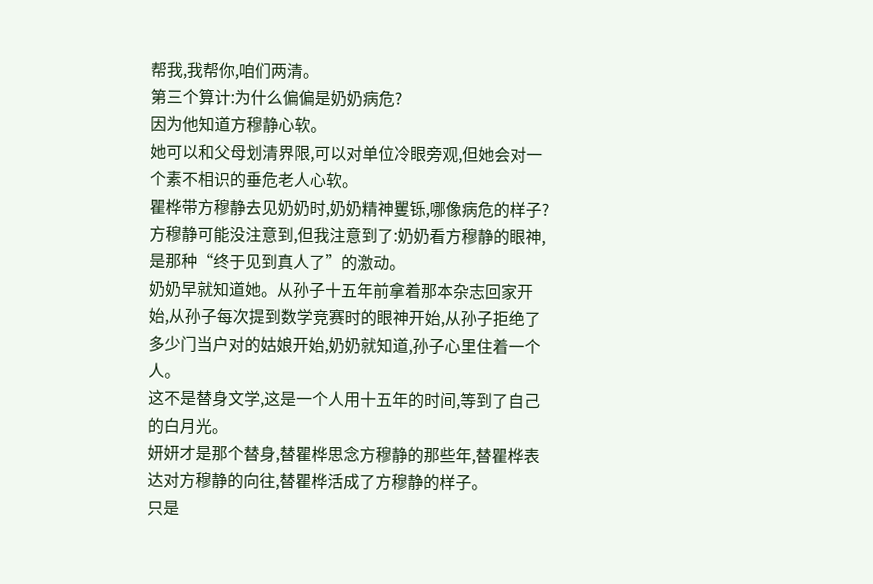帮我,我帮你,咱们两清。
第三个算计:为什么偏偏是奶奶病危?
因为他知道方穆静心软。
她可以和父母划清界限,可以对单位冷眼旁观,但她会对一个素不相识的垂危老人心软。
瞿桦带方穆静去见奶奶时,奶奶精神矍铄,哪像病危的样子?
方穆静可能没注意到,但我注意到了:奶奶看方穆静的眼神,是那种“终于见到真人了”的激动。
奶奶早就知道她。从孙子十五年前拿着那本杂志回家开始,从孙子每次提到数学竞赛时的眼神开始,从孙子拒绝了多少门当户对的姑娘开始,奶奶就知道,孙子心里住着一个人。
这不是替身文学,这是一个人用十五年的时间,等到了自己的白月光。
妍妍才是那个替身,替瞿桦思念方穆静的那些年,替瞿桦表达对方穆静的向往,替瞿桦活成了方穆静的样子。
只是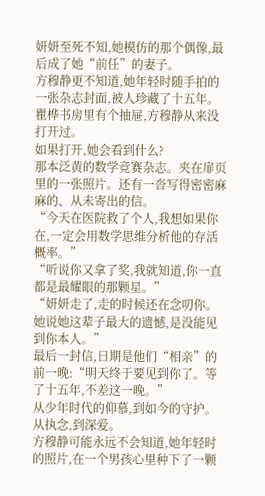妍妍至死不知,她模仿的那个偶像,最后成了她“前任”的妻子。
方穆静更不知道,她年轻时随手拍的一张杂志封面,被人珍藏了十五年。
瞿桦书房里有个抽屉,方穆静从来没打开过。
如果打开,她会看到什么?
那本泛黄的数学竞赛杂志。夹在扉页里的一张照片。还有一沓写得密密麻麻的、从未寄出的信。
“今天在医院救了个人,我想如果你在,一定会用数学思维分析他的存活概率。”
“听说你又拿了奖,我就知道,你一直都是最耀眼的那颗星。”
“妍妍走了,走的时候还在念叨你。她说她这辈子最大的遗憾,是没能见到你本人。”
最后一封信,日期是他们“相亲”的前一晚:“明天终于要见到你了。等了十五年,不差这一晚。”
从少年时代的仰慕,到如今的守护。
从执念,到深爱。
方穆静可能永远不会知道,她年轻时的照片,在一个男孩心里种下了一颗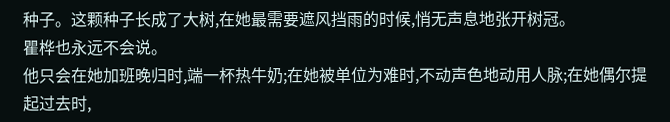种子。这颗种子长成了大树,在她最需要遮风挡雨的时候,悄无声息地张开树冠。
瞿桦也永远不会说。
他只会在她加班晚归时,端一杯热牛奶;在她被单位为难时,不动声色地动用人脉;在她偶尔提起过去时,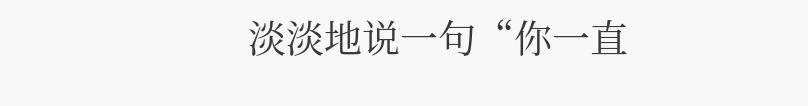淡淡地说一句“你一直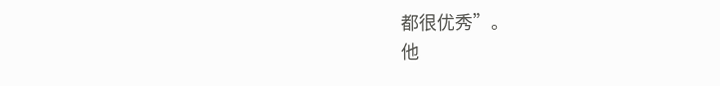都很优秀”。
他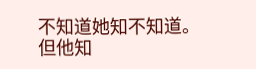不知道她知不知道。
但他知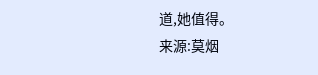道,她值得。
来源:莫烟